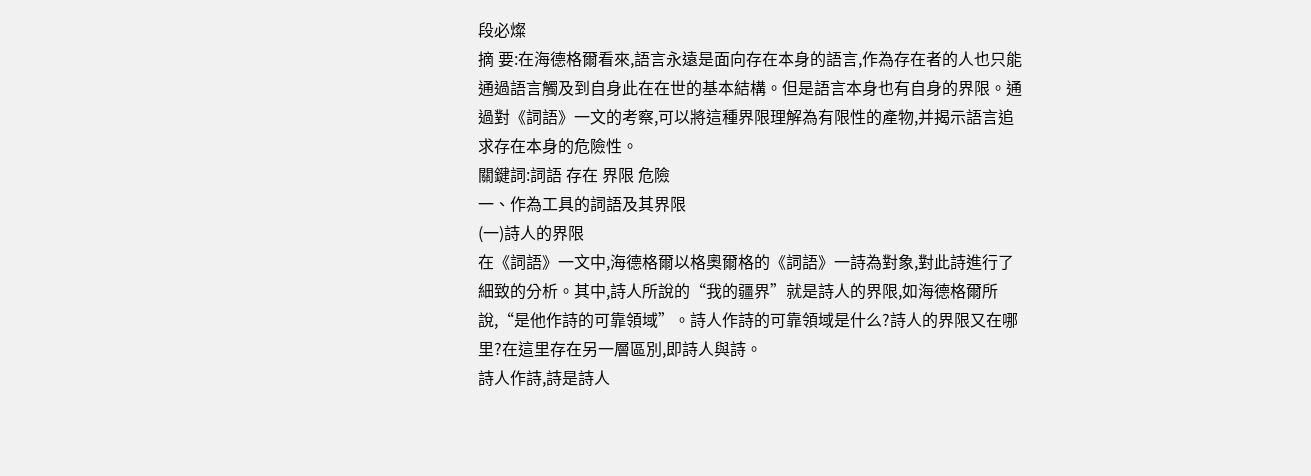段必燦
摘 要:在海德格爾看來,語言永遠是面向存在本身的語言,作為存在者的人也只能通過語言觸及到自身此在在世的基本結構。但是語言本身也有自身的界限。通過對《詞語》一文的考察,可以將這種界限理解為有限性的產物,并揭示語言追求存在本身的危險性。
關鍵詞:詞語 存在 界限 危險
一、作為工具的詞語及其界限
(一)詩人的界限
在《詞語》一文中,海德格爾以格奧爾格的《詞語》一詩為對象,對此詩進行了細致的分析。其中,詩人所說的“我的疆界”就是詩人的界限,如海德格爾所說,“是他作詩的可靠領域”。詩人作詩的可靠領域是什么?詩人的界限又在哪里?在這里存在另一層區別,即詩人與詩。
詩人作詩,詩是詩人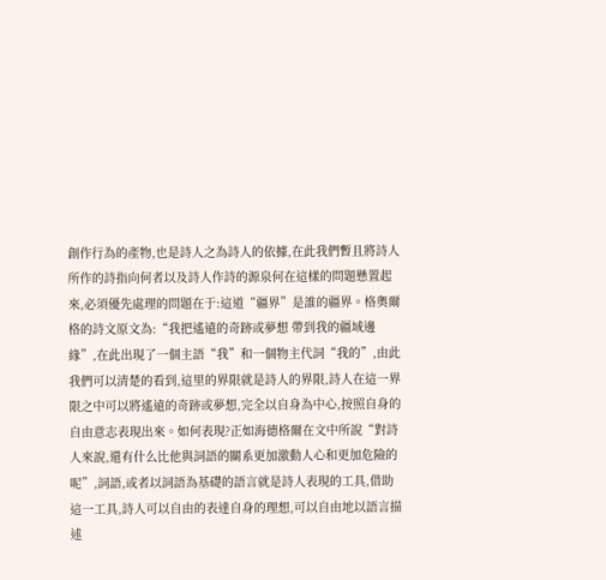創作行為的產物,也是詩人之為詩人的依據,在此我們暫且將詩人所作的詩指向何者以及詩人作詩的源泉何在這樣的問題懸置起來,必須優先處理的問題在于:這道“疆界”是誰的疆界。格奧爾格的詩文原文為:“我把遙遠的奇跡或夢想 帶到我的疆域邊緣”,在此出現了一個主語“我”和一個物主代詞“我的”,由此我們可以清楚的看到,這里的界限就是詩人的界限,詩人在這一界限之中可以將遙遠的奇跡或夢想,完全以自身為中心,按照自身的自由意志表現出來。如何表現?正如海德格爾在文中所說“對詩人來說,還有什么比他與詞語的關系更加激動人心和更加危險的呢”,詞語,或者以詞語為基礎的語言就是詩人表現的工具,借助這一工具,詩人可以自由的表達自身的理想,可以自由地以語言描述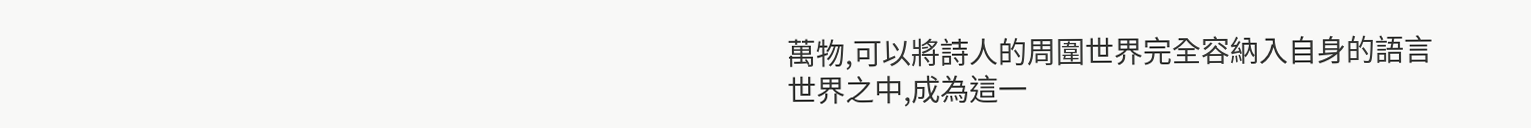萬物,可以將詩人的周圍世界完全容納入自身的語言世界之中,成為這一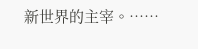新世界的主宰。……